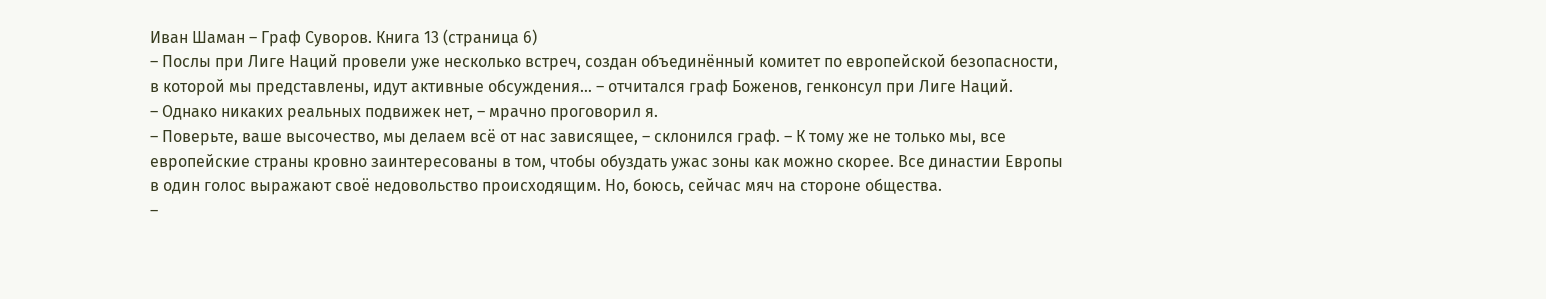Иван Шаман – Граф Суворов. Книга 13 (страница 6)
– Послы при Лиге Наций провели уже несколько встреч, создан объединённый комитет по европейской безопасности, в которой мы представлены, идут активные обсуждения… – отчитался граф Боженов, генконсул при Лиге Наций.
– Однако никаких реальных подвижек нет, – мрачно проговорил я.
– Поверьте, ваше высочество, мы делаем всё от нас зависящее, – склонился граф. – К тому же не только мы, все европейские страны кровно заинтересованы в том, чтобы обуздать ужас зоны как можно скорее. Все династии Европы в один голос выражают своё недовольство происходящим. Но, боюсь, сейчас мяч на стороне общества.
–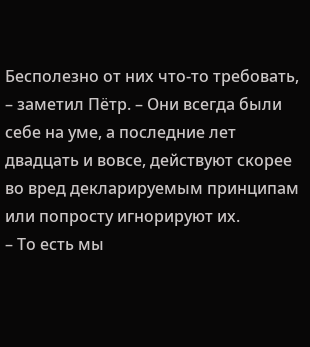Бесполезно от них что-то требовать, – заметил Пётр. – Они всегда были себе на уме, а последние лет двадцать и вовсе, действуют скорее во вред декларируемым принципам или попросту игнорируют их.
– То есть мы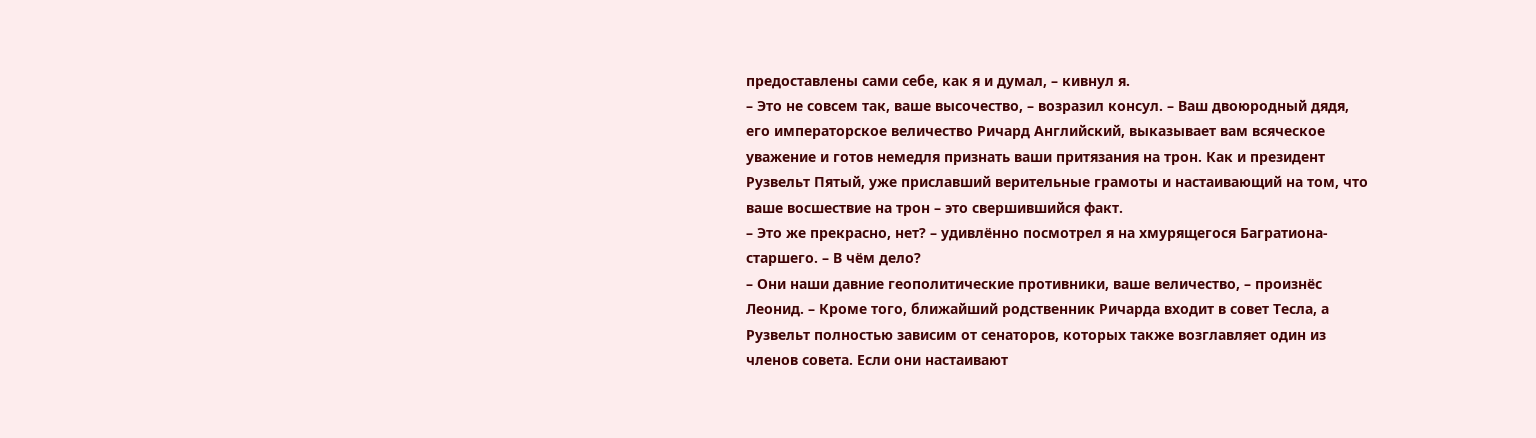предоставлены сами себе, как я и думал, – кивнул я.
– Это не совсем так, ваше высочество, – возразил консул. – Ваш двоюродный дядя, его императорское величество Ричард Английский, выказывает вам всяческое уважение и готов немедля признать ваши притязания на трон. Как и президент Рузвельт Пятый, уже приславший верительные грамоты и настаивающий на том, что ваше восшествие на трон – это свершившийся факт.
– Это же прекрасно, нет? – удивлённо посмотрел я на хмурящегося Багратиона-старшего. – В чём дело?
– Они наши давние геополитические противники, ваше величество, – произнёс Леонид. – Кроме того, ближайший родственник Ричарда входит в совет Тесла, а Рузвельт полностью зависим от сенаторов, которых также возглавляет один из членов совета. Если они настаивают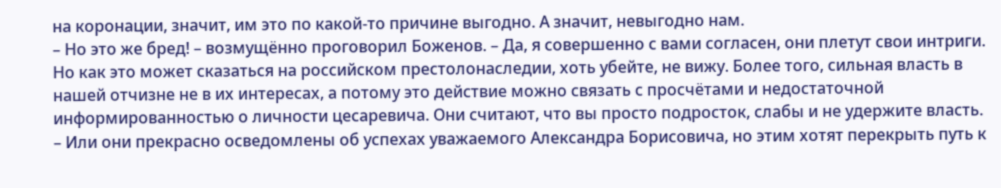на коронации, значит, им это по какой-то причине выгодно. А значит, невыгодно нам.
– Но это же бред! – возмущённо проговорил Боженов. – Да, я совершенно с вами согласен, они плетут свои интриги. Но как это может сказаться на российском престолонаследии, хоть убейте, не вижу. Более того, сильная власть в нашей отчизне не в их интересах, а потому это действие можно связать с просчётами и недостаточной информированностью о личности цесаревича. Они считают, что вы просто подросток, слабы и не удержите власть.
– Или они прекрасно осведомлены об успехах уважаемого Александра Борисовича, но этим хотят перекрыть путь к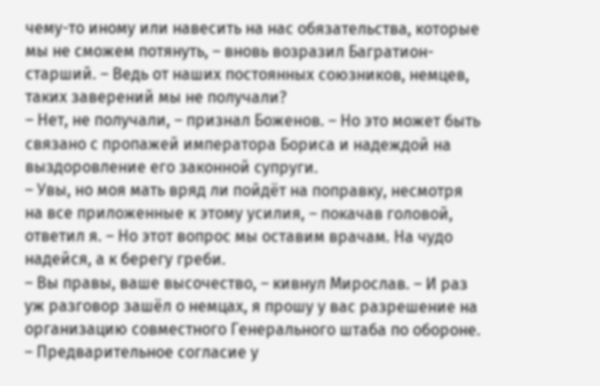чему-то иному или навесить на нас обязательства, которые мы не сможем потянуть, – вновь возразил Багратион-старший. – Ведь от наших постоянных союзников, немцев, таких заверений мы не получали?
– Нет, не получали, – признал Боженов. – Но это может быть связано с пропажей императора Бориса и надеждой на выздоровление его законной супруги.
– Увы, но моя мать вряд ли пойдёт на поправку, несмотря на все приложенные к этому усилия, – покачав головой, ответил я. – Но этот вопрос мы оставим врачам. На чудо надейся, а к берегу греби.
– Вы правы, ваше высочество, – кивнул Мирослав. – И раз уж разговор зашёл о немцах, я прошу у вас разрешение на организацию совместного Генерального штаба по обороне.
– Предварительное согласие у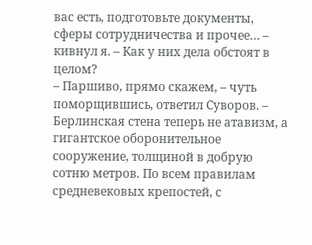вас есть, подготовьте документы, сферы сотрудничества и прочее… – кивнул я. – Как у них дела обстоят в целом?
– Паршиво, прямо скажем, – чуть поморщившись, ответил Суворов. – Берлинская стена теперь не атавизм, а гигантское оборонительное сооружение, толщиной в добрую сотню метров. По всем правилам средневековых крепостей, с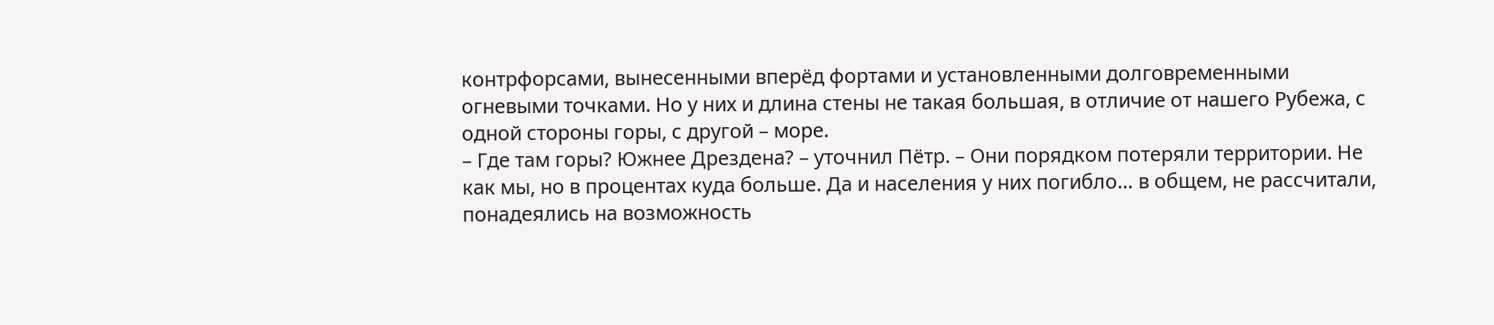контрфорсами, вынесенными вперёд фортами и установленными долговременными огневыми точками. Но у них и длина стены не такая большая, в отличие от нашего Рубежа, с одной стороны горы, с другой – море.
– Где там горы? Южнее Дрездена? – уточнил Пётр. – Они порядком потеряли территории. Не как мы, но в процентах куда больше. Да и населения у них погибло… в общем, не рассчитали, понадеялись на возможность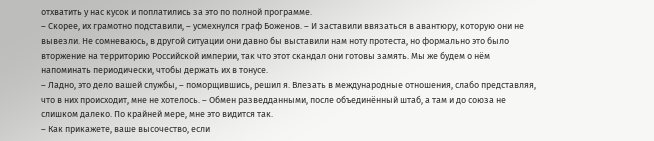отхватить у нас кусок и поплатились за это по полной программе.
– Скорее, их грамотно подставили, – усмехнулся граф Боженов. – И заставили ввязаться в авантюру, которую они не вывезли. Не сомневаюсь, в другой ситуации они давно бы выставили нам ноту протеста, но формально это было вторжение на территорию Российской империи, так что этот скандал они готовы замять. Мы же будем о нём напоминать периодически, чтобы держать их в тонусе.
– Ладно, это дело вашей службы, – поморщившись, решил я. Влезать в международные отношения, слабо представляя, что в них происходит, мне не хотелось. – Обмен разведданными, после объединённый штаб, а там и до союза не слишком далеко. По крайней мере, мне это видится так.
– Как прикажете, ваше высочество, если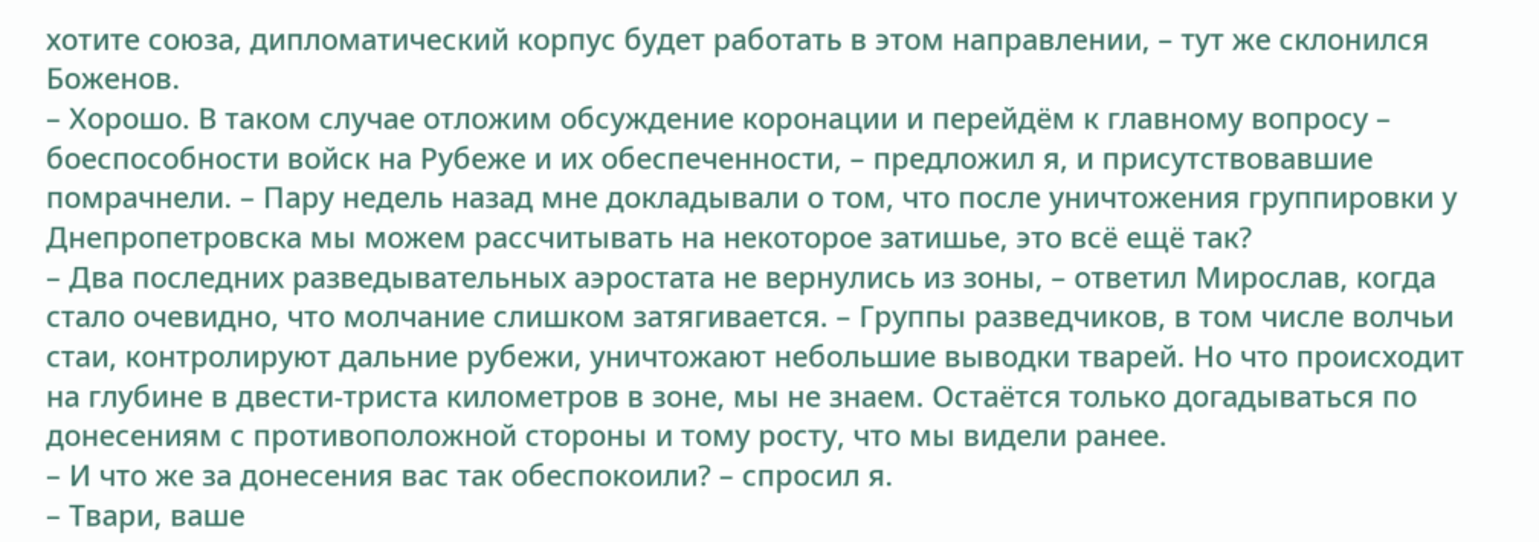хотите союза, дипломатический корпус будет работать в этом направлении, – тут же склонился Боженов.
– Хорошо. В таком случае отложим обсуждение коронации и перейдём к главному вопросу – боеспособности войск на Рубеже и их обеспеченности, – предложил я, и присутствовавшие помрачнели. – Пару недель назад мне докладывали о том, что после уничтожения группировки у Днепропетровска мы можем рассчитывать на некоторое затишье, это всё ещё так?
– Два последних разведывательных аэростата не вернулись из зоны, – ответил Мирослав, когда стало очевидно, что молчание слишком затягивается. – Группы разведчиков, в том числе волчьи стаи, контролируют дальние рубежи, уничтожают небольшие выводки тварей. Но что происходит на глубине в двести-триста километров в зоне, мы не знаем. Остаётся только догадываться по донесениям с противоположной стороны и тому росту, что мы видели ранее.
– И что же за донесения вас так обеспокоили? – спросил я.
– Твари, ваше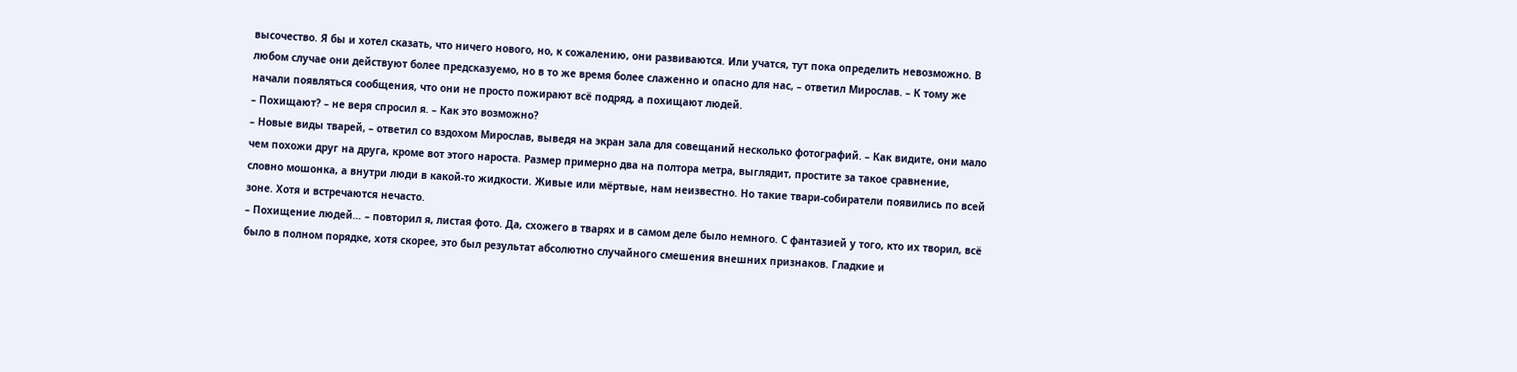высочество. Я бы и хотел сказать, что ничего нового, но, к сожалению, они развиваются. Или учатся, тут пока определить невозможно. В любом случае они действуют более предсказуемо, но в то же время более слаженно и опасно для нас, – ответил Мирослав. – К тому же начали появляться сообщения, что они не просто пожирают всё подряд, а похищают людей.
– Похищают? – не веря спросил я. – Как это возможно?
– Новые виды тварей, – ответил со вздохом Мирослав, выведя на экран зала для совещаний несколько фотографий. – Как видите, они мало чем похожи друг на друга, кроме вот этого нароста. Размер примерно два на полтора метра, выглядит, простите за такое сравнение, словно мошонка, а внутри люди в какой-то жидкости. Живые или мёртвые, нам неизвестно. Но такие твари-собиратели появились по всей зоне. Хотя и встречаются нечасто.
– Похищение людей… – повторил я, листая фото. Да, схожего в тварях и в самом деле было немного. С фантазией у того, кто их творил, всё было в полном порядке, хотя скорее, это был результат абсолютно случайного смешения внешних признаков. Гладкие и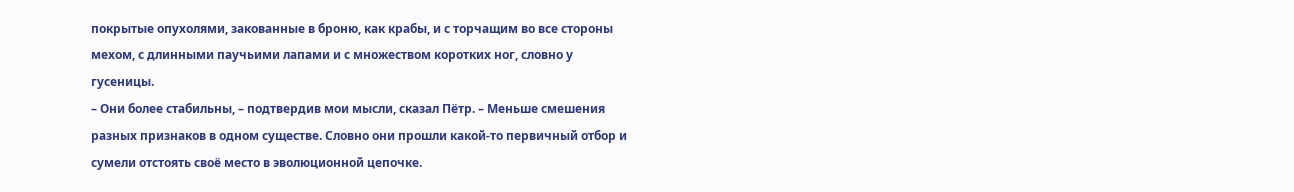покрытые опухолями, закованные в броню, как крабы, и с торчащим во все стороны мехом, с длинными паучьими лапами и с множеством коротких ног, словно у гусеницы.
– Они более стабильны, – подтвердив мои мысли, сказал Пётр. – Меньше смешения разных признаков в одном существе. Словно они прошли какой-то первичный отбор и сумели отстоять своё место в эволюционной цепочке.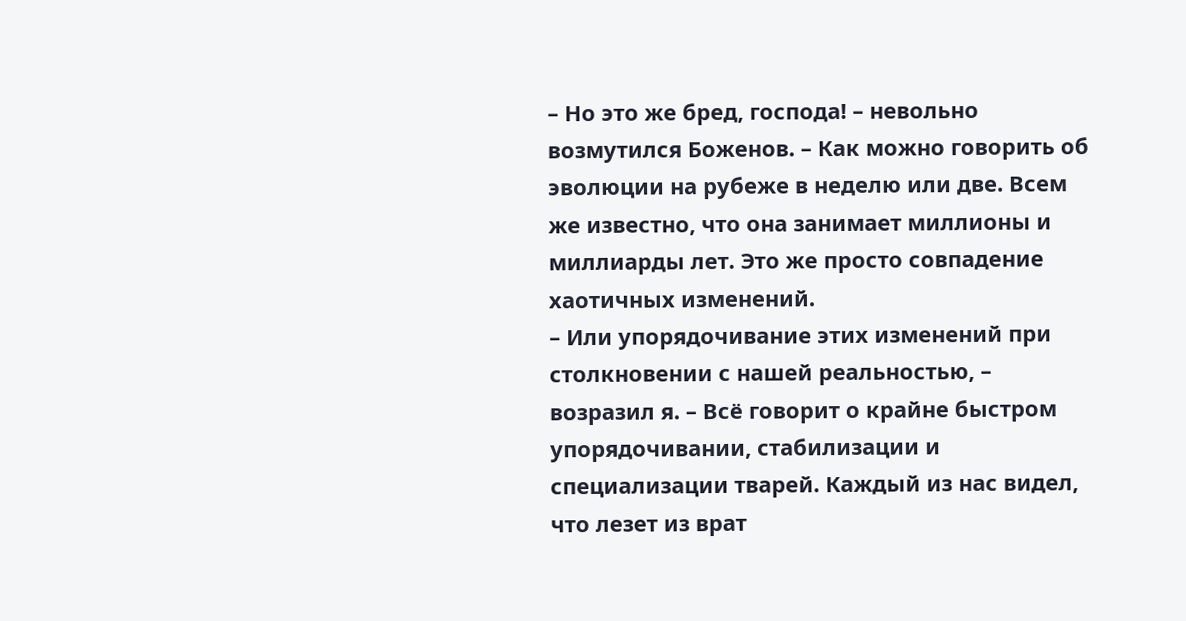– Но это же бред, господа! – невольно возмутился Боженов. – Как можно говорить об эволюции на рубеже в неделю или две. Всем же известно, что она занимает миллионы и миллиарды лет. Это же просто совпадение хаотичных изменений.
– Или упорядочивание этих изменений при столкновении с нашей реальностью, – возразил я. – Всё говорит о крайне быстром упорядочивании, стабилизации и специализации тварей. Каждый из нас видел, что лезет из врат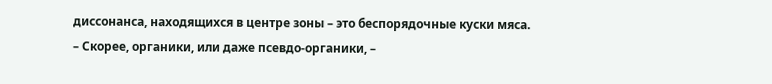диссонанса, находящихся в центре зоны – это беспорядочные куски мяса.
– Скорее, органики, или даже псевдо-органики, –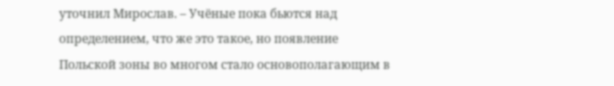уточнил Мирослав. – Учёные пока бьются над определением, что же это такое, но появление Польской зоны во многом стало основополагающим в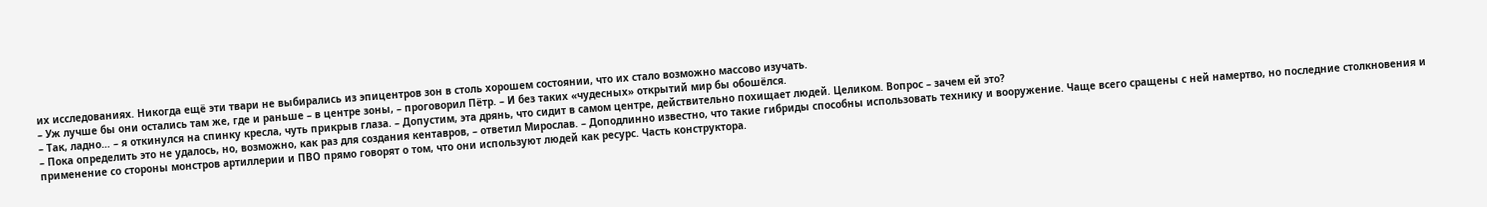их исследованиях. Никогда ещё эти твари не выбирались из эпицентров зон в столь хорошем состоянии, что их стало возможно массово изучать.
– Уж лучше бы они остались там же, где и раньше – в центре зоны, – проговорил Пётр. – И без таких «чудесных» открытий мир бы обошёлся.
– Так, ладно… – я откинулся на спинку кресла, чуть прикрыв глаза. – Допустим, эта дрянь, что сидит в самом центре, действительно похищает людей. Целиком. Вопрос – зачем ей это?
– Пока определить это не удалось, но, возможно, как раз для создания кентавров, – ответил Мирослав. – Доподлинно известно, что такие гибриды способны использовать технику и вооружение. Чаще всего сращены с ней намертво, но последние столкновения и применение со стороны монстров артиллерии и ПВО прямо говорят о том, что они используют людей как ресурс. Часть конструктора.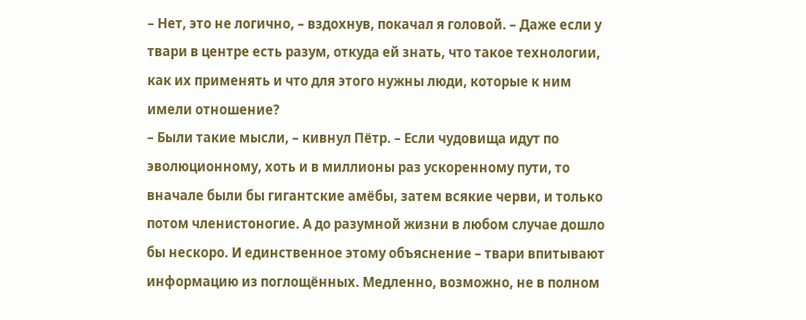– Нет, это не логично, – вздохнув, покачал я головой. – Даже если у твари в центре есть разум, откуда ей знать, что такое технологии, как их применять и что для этого нужны люди, которые к ним имели отношение?
– Были такие мысли, – кивнул Пётр. – Если чудовища идут по эволюционному, хоть и в миллионы раз ускоренному пути, то вначале были бы гигантские амёбы, затем всякие черви, и только потом членистоногие. А до разумной жизни в любом случае дошло бы нескоро. И единственное этому объяснение – твари впитывают информацию из поглощённых. Медленно, возможно, не в полном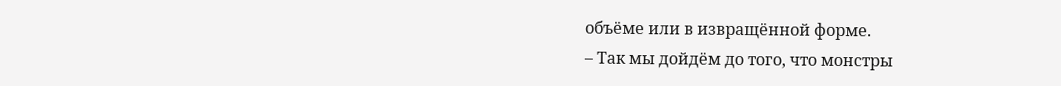объёме или в извращённой форме.
– Так мы дойдём до того, что монстры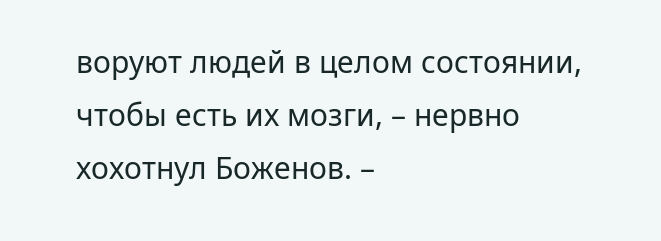воруют людей в целом состоянии, чтобы есть их мозги, – нервно хохотнул Боженов. –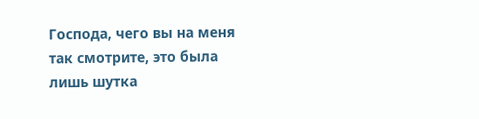Господа, чего вы на меня так смотрите, это была лишь шутка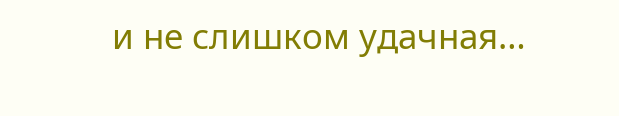и не слишком удачная…